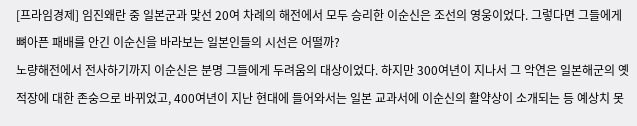[프라임경제] 임진왜란 중 일본군과 맞선 20여 차례의 해전에서 모두 승리한 이순신은 조선의 영웅이었다. 그렇다면 그들에게 뼈아픈 패배를 안긴 이순신을 바라보는 일본인들의 시선은 어떨까?
노량해전에서 전사하기까지 이순신은 분명 그들에게 두려움의 대상이었다. 하지만 300여년이 지나서 그 악연은 일본해군의 옛 적장에 대한 존숭으로 바뀌었고, 400여년이 지난 현대에 들어와서는 일본 교과서에 이순신의 활약상이 소개되는 등 예상치 못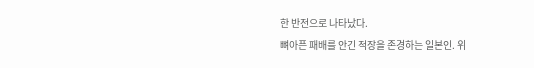한 반전으로 나타났다.
뼈아픈 패배를 안긴 적장을 존경하는 일본인. 위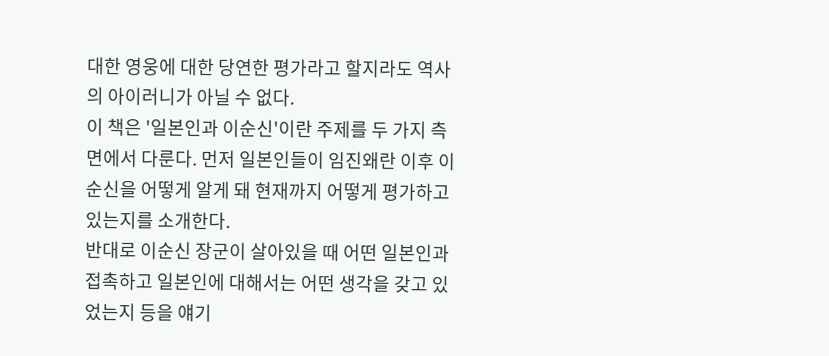대한 영웅에 대한 당연한 평가라고 할지라도 역사의 아이러니가 아닐 수 없다.
이 책은 '일본인과 이순신'이란 주제를 두 가지 측면에서 다룬다. 먼저 일본인들이 임진왜란 이후 이순신을 어떻게 알게 돼 현재까지 어떻게 평가하고 있는지를 소개한다.
반대로 이순신 장군이 살아있을 때 어떤 일본인과 접촉하고 일본인에 대해서는 어떤 생각을 갖고 있었는지 등을 얘기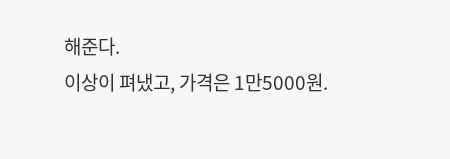해준다.
이상이 펴냈고, 가격은 1만5000원.